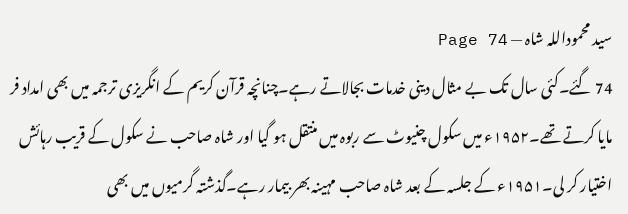سید محموداللہ شاہ — Page 74
74 گئے۔کئی سال تک بے مثال دینی خدمات بجالاتے رہے۔چنانچہ قرآن کریم کے انگریزی ترجمہ میں بھی امداد فر مایا کرتے تھے۔۱۹۵۲ء میں سکول چنیوٹ سے ربوہ میں منتقل ہو گیا اور شاہ صاحب نے سکول کے قریب رہائش اختیار کر لی۔۱۹۵۱ء کے جلسہ کے بعد شاہ صاحب مہینہ بھر بیمار رہے۔گذشتہ گرمیوں میں بھی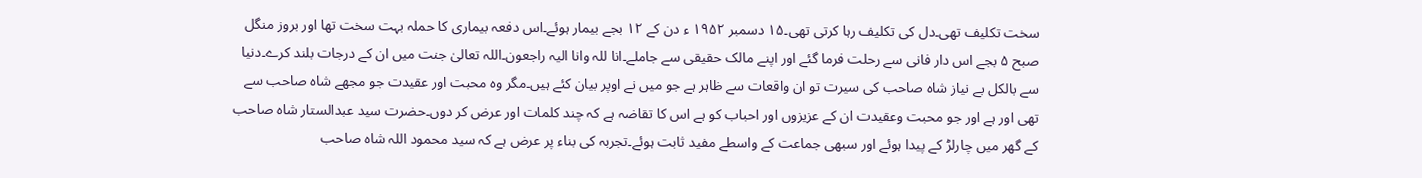سخت تکلیف تھی۔دل کی تکلیف رہا کرتی تھی۔۱۵ دسمبر ۱۹۵۲ ء دن کے ۱۲ بجے بیمار ہوئے۔اس دفعہ بیماری کا حملہ بہت سخت تھا اور بروز منگل صبح ۵ بجے اس دار فانی سے رحلت فرما گئے اور اپنے مالک حقیقی سے جاملے۔انا للہ وانا الیہ راجعون۔اللہ تعالیٰ جنت میں ان کے درجات بلند کرے۔دنیا سے بالکل بے نیاز شاہ صاحب کی سیرت تو ان واقعات سے ظاہر ہے جو میں نے اوپر بیان کئے ہیں۔مگر وہ محبت اور عقیدت جو مجھے شاہ صاحب سے تھی اور ہے اور جو محبت وعقیدت ان کے عزیزوں اور احباب کو ہے اس کا تقاضہ ہے کہ چند کلمات اور عرض کر دوں۔حضرت سید عبدالستار شاہ صاحب کے گھر میں چارلڑ کے پیدا ہوئے اور سبھی جماعت کے واسطے مفید ثابت ہوئے۔تجربہ کی بناء پر عرض ہے کہ سید محمود اللہ شاہ صاحب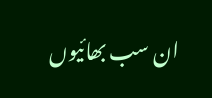ان سب بھائیوں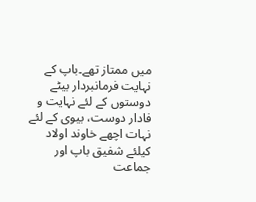میں ممتاز تھے۔باپ کے نہایت فرمانبردار بیٹے دوستوں کے لئے نہایت و فادار دوست، بیوی کے لئے نہات اچھے خاوند اولاد کیلئے شفیق باپ اور جماعت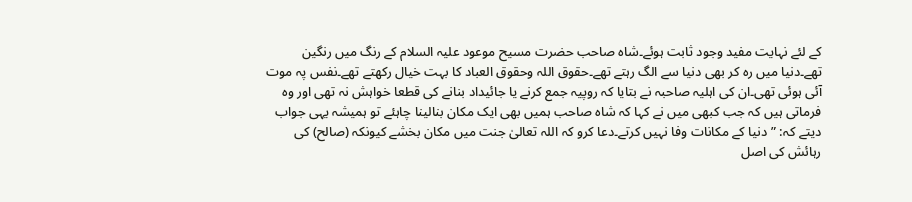کے لئے نہایت مفید وجود ثابت ہوئے۔شاہ صاحب حضرت مسیح موعود علیہ السلام کے رنگ میں رنگین تھے۔دنیا میں رہ کر بھی دنیا سے الگ رہتے تھے۔حقوق اللہ وحقوق العباد کا بہت خیال رکھتے تھے۔نفس پہ موت آئی ہوئی تھی۔ان کی اہلیہ صاحبہ نے بتایا کہ روپیہ جمع کرنے یا جائیداد بنانے کی قطعا خواہش نہ تھی اور وہ فرماتی ہیں کہ جب کبھی میں نے کہا کہ شاہ صاحب ہمیں بھی ایک مکان بنالینا چاہئے تو ہمیشہ یہی جواب دیتے کہ: ”دنیا کے مکانات وفا نہیں کرتے۔دعا کرو کہ اللہ تعالیٰ جنت میں مکان بخشے کیونکہ (صالح) کی رہائش کی اصل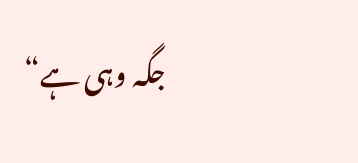جگہ وہی ہے“